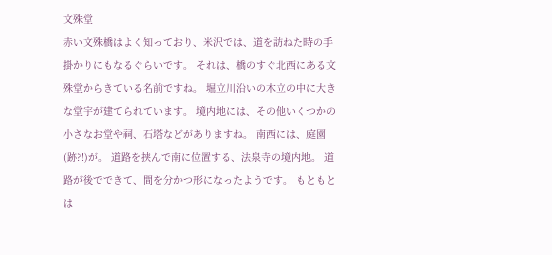文殊堂
赤い文殊橋はよく知っており、米沢では、道を訪ねた時の手掛かりにもなるぐらいです。 それは、橋のすぐ北西にある文殊堂からきている名前ですね。 堀立川沿いの木立の中に大きな堂宇が建てられています。 境内地には、その他いくつかの小さなお堂や祠、石塔などがありますね。 南西には、庭園(跡?!)が。 道路を挟んで南に位置する、法泉寺の境内地。 道路が後でできて、間を分かつ形になったようです。 もともとは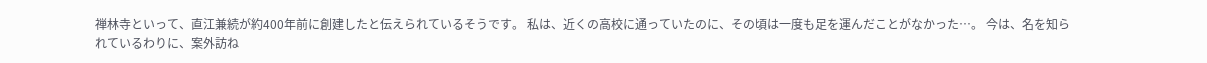禅林寺といって、直江兼続が約400年前に創建したと伝えられているそうです。 私は、近くの高校に通っていたのに、その頃は一度も足を運んだことがなかった…。 今は、名を知られているわりに、案外訪ね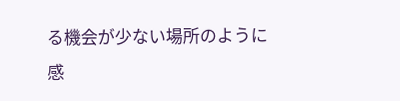る機会が少ない場所のように感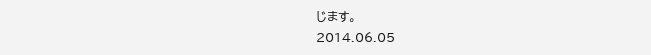じます。
2014.06.05